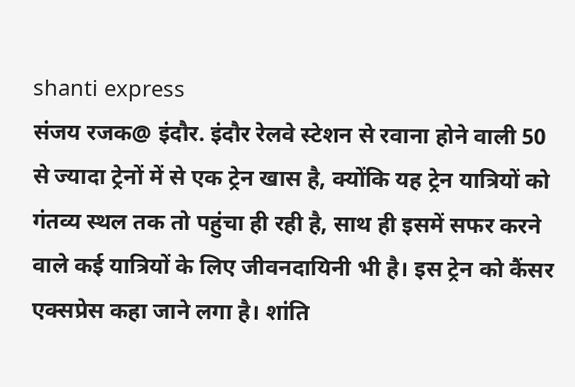shanti express
संजय रजक@ इंदौर. इंदौर रेलवे स्टेशन से रवाना होने वाली 50 से ज्यादा ट्रेनों में से एक ट्रेन खास है, क्योंकि यह ट्रेन यात्रियों को गंतव्य स्थल तक तो पहुंचा ही रही है, साथ ही इसमें सफर करने वाले कई यात्रियों के लिए जीवनदायिनी भी है। इस ट्रेन को कैंसर एक्सप्रेस कहा जाने लगा है। शांति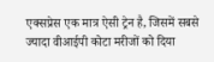एक्सप्रेस एक मात्र ऐसी ट्रेन है, जिसमें सबसे ज्यादा वीआईपी कोटा मरीजों को दिया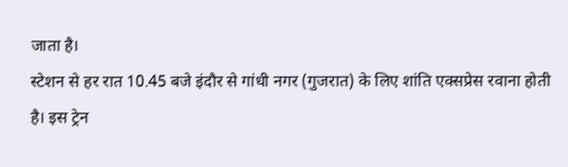जाता है।
स्टेशन से हर रात 10.45 बजे इंदौर से गांधी नगर (गुजरात) के लिए शांति एक्सप्रेस रवाना होती है। इस ट्रेन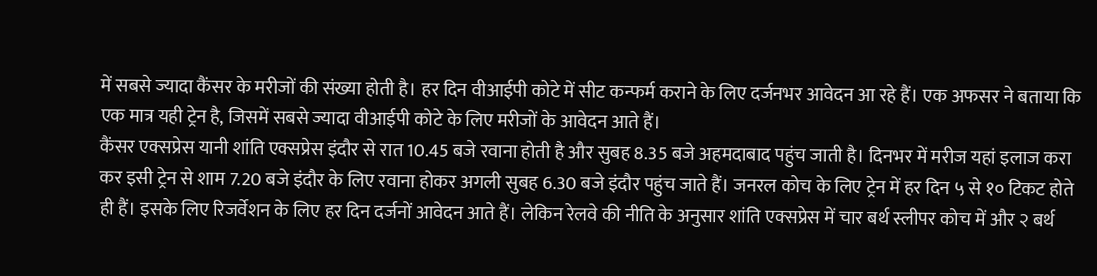में सबसे ज्यादा कैंसर के मरीजों की संख्या होती है। हर दिन वीआईपी कोटे में सीट कन्फर्म कराने के लिए दर्जनभर आवेदन आ रहे हैं। एक अफसर ने बताया कि एक मात्र यही ट्रेन है, जिसमें सबसे ज्यादा वीआईपी कोटे के लिए मरीजों के आवेदन आते हैं।
कैंसर एक्सप्रेस यानी शांति एक्सप्रेस इंदौर से रात 10.45 बजे रवाना होती है और सुबह 8.35 बजे अहमदाबाद पहुंच जाती है। दिनभर में मरीज यहां इलाज करा कर इसी ट्रेन से शाम 7.20 बजे इंदौर के लिए रवाना होकर अगली सुबह 6.30 बजे इंदौर पहुंच जाते हैं। जनरल कोच के लिए ट्रेन में हर दिन ५ से १० टिकट होते ही हैं। इसके लिए रिजर्वेशन के लिए हर दिन दर्जनों आवेदन आते हैं। लेकिन रेलवे की नीति के अनुसार शांति एक्सप्रेस में चार बर्थ स्लीपर कोच में और २ बर्थ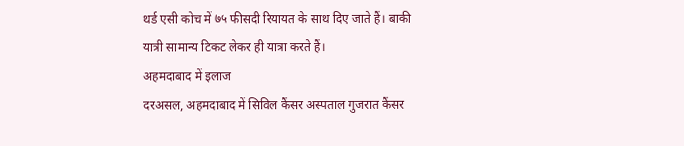थर्ड एसी कोच में ७५ फीसदी रियायत के साथ दिए जाते हैं। बाकी यात्री सामान्य टिकट लेकर ही यात्रा करते हैं।
अहमदाबाद में इलाज
दरअसल, अहमदाबाद में सिविल कैंसर अस्पताल गुजरात कैंसर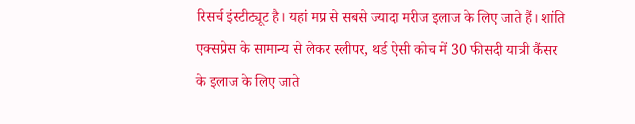रिसर्च इंस्टीट्यूट है। यहां मप्र से सबसे ज्यादा मरीज इलाज के लिए जाते हैं। शांति एक्सप्रेस के सामान्य से लेकर स्लीपर, थर्ड ऐसी कोच में 30 फीसदी यात्री कैंसर के इलाज के लिए जाते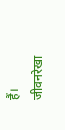हैं।
जीवनरेखा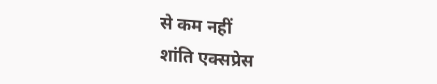से कम नहीं
शांति एक्सप्रेस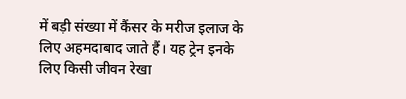में बड़ी संख्या में कैंसर के मरीज इलाज के लिए अहमदाबाद जाते हैं। यह ट्रेन इनके लिए किसी जीवन रेखा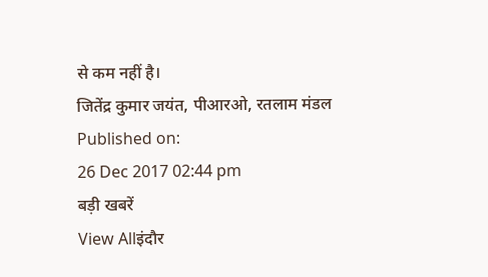से कम नहीं है।
जितेंद्र कुमार जयंत, पीआरओ, रतलाम मंडल
Published on:
26 Dec 2017 02:44 pm
बड़ी खबरें
View Allइंदौर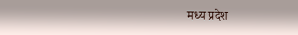मध्य प्रदेश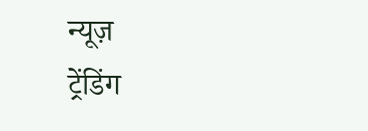न्यूज़
ट्रेंडिंग